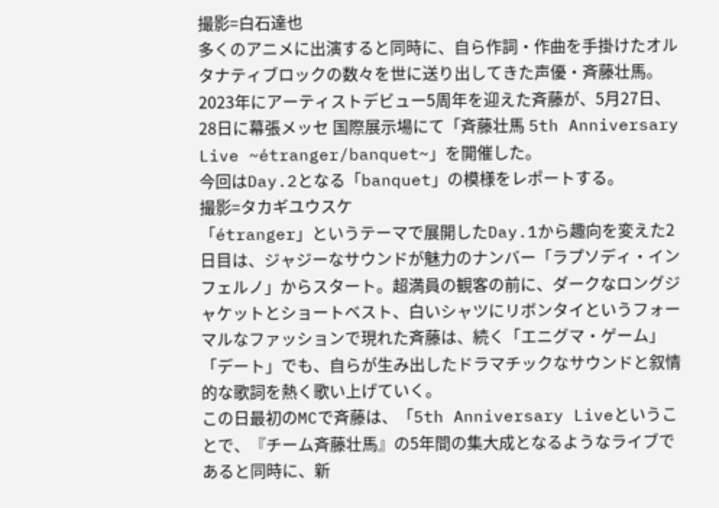撮影=白石達也
多くのアニメに出演すると同時に、自ら作詞・作曲を手掛けたオルタナティブロックの数々を世に送り出してきた声優・斉藤壮馬。2023年にアーティストデビュー5周年を迎えた斉藤が、5月27日、28日に幕張メッセ 国際展示場にて「斉藤壮馬 5th Anniversary Live ~étranger/banquet~」を開催した。
今回はDay.2となる「banquet」の模様をレポートする。
撮影=タカギユウスケ
「étranger」というテーマで展開したDay.1から趣向を変えた2日目は、ジャジーなサウンドが魅力のナンバー「ラプソディ・インフェルノ」からスタート。超満員の観客の前に、ダークなロングジャケットとショートベスト、白いシャツにリボンタイというフォーマルなファッションで現れた斉藤は、続く「エニグマ・ゲーム」「デート」でも、自らが生み出したドラマチックなサウンドと叙情的な歌詞を熱く歌い上げていく。
この日最初のMCで斉藤は、「5th Anniversary Liveということで、『チーム斉藤壮馬』の5年間の集大成となるようなライブであると同時に、新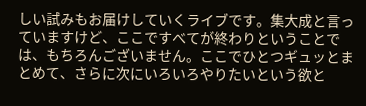しい試みもお届けしていくライブです。集大成と言っていますけど、ここですべてが終わりということでは、もちろんございません。ここでひとつギュッとまとめて、さらに次にいろいろやりたいという欲と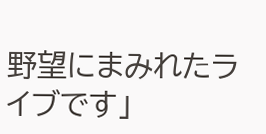野望にまみれたライブです」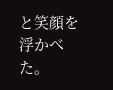と笑顔を浮かべた。